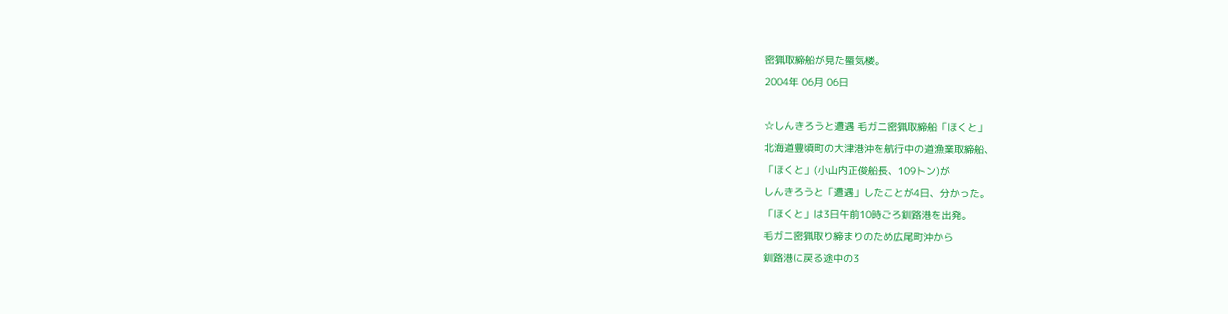密猟取締船が見た蜃気楼。
2004年 06月 06日

☆しんきろうと遭遇 毛ガニ密猟取締船「ほくと」
北海道豊頃町の大津港沖を航行中の道漁業取締船、
「ほくと」(小山内正俊船長、109トン)が
しんきろうと「遭遇」したことが4日、分かった。
「ほくと」は3日午前10時ごろ釧路港を出発。
毛ガニ密猟取り締まりのため広尾町沖から
釧路港に戻る途中の3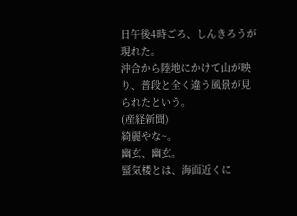日午後4時ごろ、しんきろうが現れた。
沖合から陸地にかけて山が映り、普段と全く違う風景が見られたという。
(産経新聞)
綺麗やな~。
幽玄、幽玄。
蜃気楼とは、海面近くに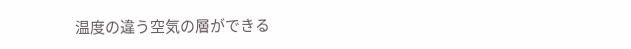温度の違う空気の層ができる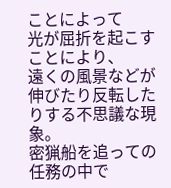ことによって
光が屈折を起こすことにより、
遠くの風景などが伸びたり反転したりする不思議な現象。
密猟船を追っての任務の中で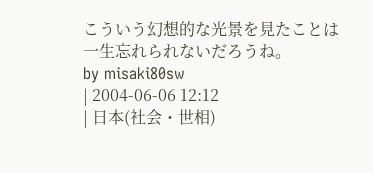こういう幻想的な光景を見たことは
一生忘れられないだろうね。
by misaki80sw
| 2004-06-06 12:12
| 日本(社会・世相)